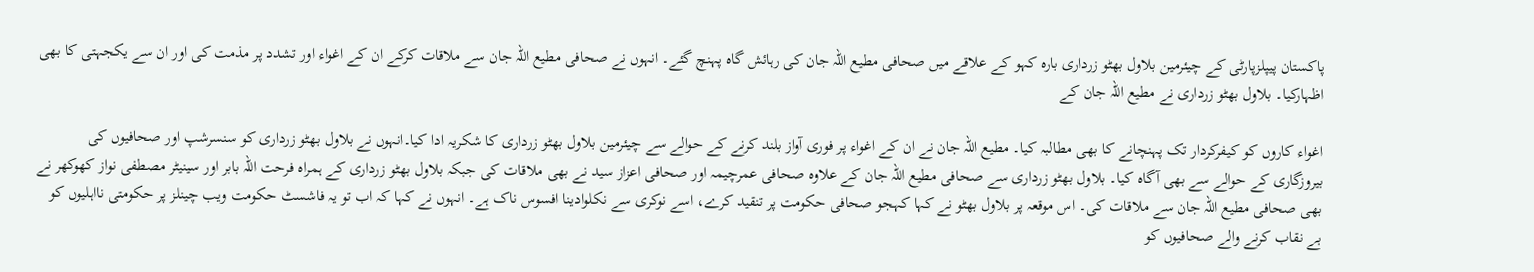پاکستان پیپلزپارٹی کے چیئرمین بلاول بھٹو زرداری بارہ کہو کے علاقے میں صحافی مطیع اللہ جان کی رہائش گاہ پہنچ گئے۔ انہوں نے صحافی مطیع اللہ جان سے ملاقات کرکے ان کے اغواء اور تشدد پر مذمت کی اور ان سے یکجہتی کا بھی اظہارکیا۔ بلاول بھٹو زرداری نے مطیع اللہ جان کے

اغواء کاروں کو کیفرکردار تک پہنچانے کا بھی مطالبہ کیا۔ مطیع اللہ جان نے ان کے اغواء پر فوری آواز بلند کرنے کے حوالے سے چیئرمین بلاول بھٹو زرداری کا شکریہ ادا کیا۔انہوں نے بلاول بھٹو زرداری کو سنسرشپ اور صحافیوں کی بیروزگاری کے حوالے سے بھی آگاہ کیا۔ بلاول بھٹو زرداری سے صحافی مطیع اللہ جان کے علاوہ صحافی عمرچیمہ اور صحافی اعزاز سید نے بھی ملاقات کی جبکہ بلاول بھٹو زرداری کے ہمراہ فرحت اللہ بابر اور سینیٹر مصطفی نواز کھوکھر نے بھی صحافی مطیع اللہ جان سے ملاقات کی۔ اس موقعہ پر بلاول بھٹو نے کہا کہجو صحافی حکومت پر تنقید کرے، اسے نوکری سے نکلوادینا افسوس ناک ہے۔ انہوں نے کہا کہ اب تو یہ فاشسٹ حکومت ویب چینلز پر حکومتی نااہلیوں کو بے نقاب کرنے والے صحافیوں کو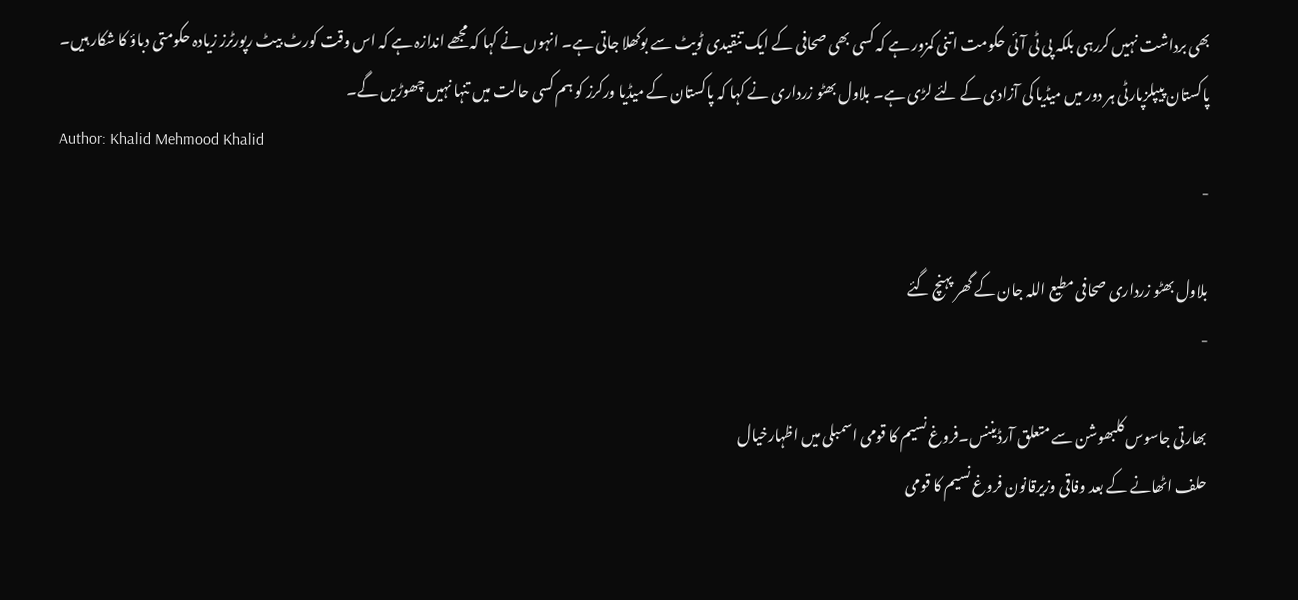بھی برداشت نہیں کررہی بلکہ پی ٹی آئی حکومت اتنی کمزور ہے کہ کسی بھی صحافی کے ایک تنقیدی ٹویٹ سے بوکھلا جاتی ہے۔ انہوں نے کہا کہ مجھے اندازہ ہے کہ اس وقت کورٹ بیٹ رپورٹرز زیادہ حکومتی دباؤ کا شکار ہیں۔ پاکستان پیپلزپارٹی ہر دور میں میڈیا کی آزادی کے لئے لڑی ہے۔ بلاول بھٹو زرداری نے کہا کہ پاکستان کے میڈیا ورکرز کو ہم کسی حالت میں تنہا نہیں چھوڑیں گے۔
Author: Khalid Mehmood Khalid
-

بلاول بھٹو زرداری صحافی مطیع اللہ جان کے گھر پہنچ گئے
-

بھارتی جاسوس کلبھوشن سے متعلق آرڈیننس۔فروغ نسیم کا قومی اسمبلی میں اظہارخیال
حلف اٹھانے کے بعد وفاقی وزیرقانون فروغ نسیم کا قومی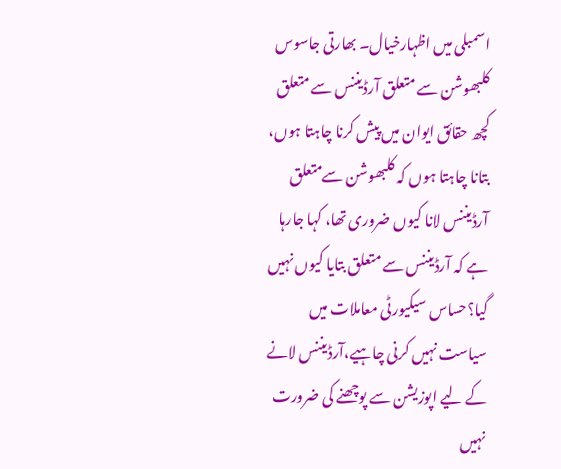اسمبلی میں اظہارخیال۔ بھارتی جاسوس کلبھوشن سے متعلق آرڈیننس سے متعلق کچھ حقائق ایوان میں پیش کرنا چاہتا ہوں، بتانا چاہتا ہوں کہ کلبھوشن سےمتعلق آرڈیننس لانا کیوں ضروری تھا، کہا جارہا ہے کہ آرڈیننس سے متعلق بتایا کیوں نہیں گیا؟حساس سیکیورٹی معاملات میں سیاست نہیں کرنی چاہیے،آرڈیننس لانے کے لیے اپوزیشن سے پوچھنے کی ضرورت نہیں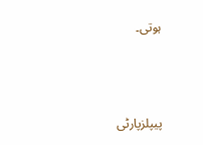ہوتی۔



پیپلزپارٹی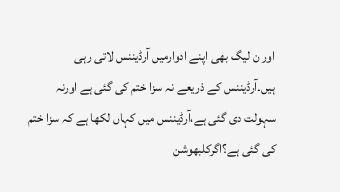اور ن لیگ بھی اپنے ادوارمیں آرڈیننس لاتی رہی ہیں۔آرڈیننس کے ذریعے نہ سزا ختم کی گئی ہے اورنہ سہولت دی گئی ہے،آرڈیننس میں کہاں لکھا ہے کہ سزا ختم کی گئی ہے؟اگرکلبھوشن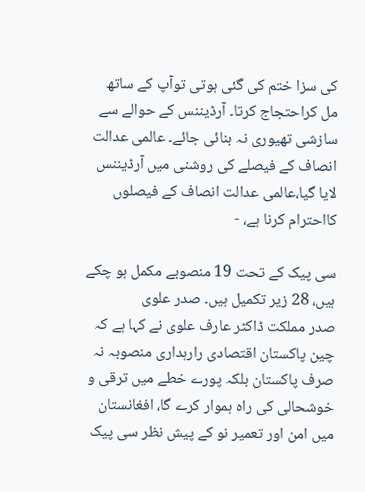کی سزا ختم کی گئی ہوتی توآپ کے ساتھ مل کراحتجاج کرتا۔ آرڈیننس کے حوالے سے سازشی تھیوری نہ بنائی جائے۔ عالمی عدالت انصاف کے فیصلے کی روشنی میں آرڈیننس لایا گیا،عالمی عدالت انصاف کے فیصلوں کااحترام کرنا ہے، -

سی پیک کے تحت 19 منصوبے مکمل ہو چکے ہیں، 28 زیر تکمیل ہیں۔ صدر علوی
صدر مملکت ڈاکٹر عارف علوی نے کہا ہے کہ چین پاکستان اقتصادی رارہداری منصوبہ نہ صرف پاکستان بلکہ پورے خطے میں ترقی و خوشحالی کی راہ ہموار کرے گا، افغانستان میں امن اور تعمیر نو کے پیش نظر سی پیک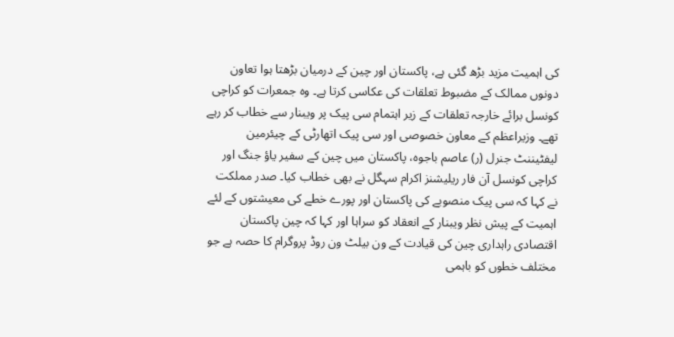کی اہمیت مزید بڑھ گئی ہے، پاکستان اور چین کے درمیان بڑھتا ہوا تعاون دونوں ممالک کے مضبوط تعلقات کی عکاسی کرتا ہے۔ وہ جمعرات کو کراچی کونسل برائے خارجہ تعلقات کے زیر اہتمام سی پیک پر ویبنار سے خطاب کر رہے تھے۔ وزیراعظم کے معاون خصوصی اور سی پیک اتھارٹی کے چیئرمین لیفٹیننٹ جنرل (ر) عاصم باجوہ، پاکستان میں چین کے سفیر یاؤ جنگ اور کراچی کونسل آن فار ریلیشنز اکرام سہگل نے بھی خطاب کیا۔ صدر مملکت نے کہا کہ سی پیک منصوبے کی پاکستان اور پورے خطے کی معیشتوں کے لئے اہمیت کے پیش نظر ویبنار کے انعقاد کو سراہا اور کہا کہ چین پاکستان اقتصادی راہداری چین کی قیادت کے ون بیلٹ ون روڈ پروگرام کا حصہ ہے جو مختلف خطوں کو باہمی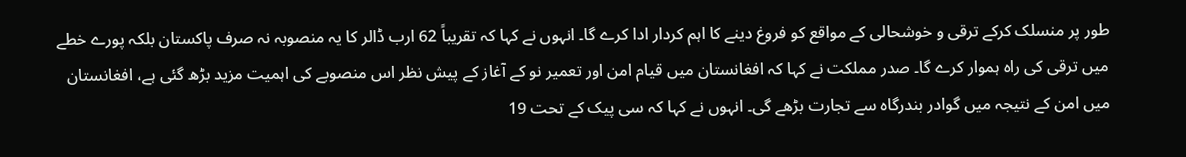طور پر منسلک کرکے ترقی و خوشحالی کے مواقع کو فروغ دینے کا اہم کردار ادا کرے گا۔ انہوں نے کہا کہ تقریباً 62 ارب ڈالر کا یہ منصوبہ نہ صرف پاکستان بلکہ پورے خطے میں ترقی کی راہ ہموار کرے گا۔ صدر مملکت نے کہا کہ افغانستان میں قیام امن اور تعمیر نو کے آغاز کے پیش نظر اس منصوبے کی اہمیت مزید بڑھ گئی ہے، افغانستان میں امن کے نتیجہ میں گوادر بندرگاہ سے تجارت بڑھے گی۔ انہوں نے کہا کہ سی پیک کے تحت 19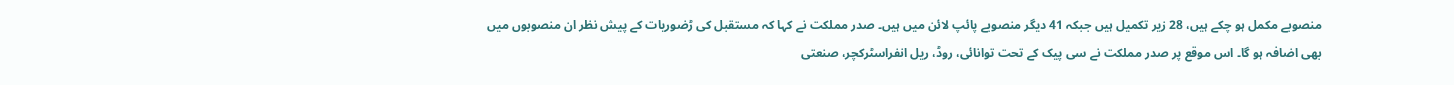منصوبے مکمل ہو چکے ہیں، 28 زیر تکمیل ہیں جبکہ 41 دیگر منصوبے پائپ لائن میں ہیں۔ صدر مملکت نے کہا کہ مستقبل کی ڑضوریات کے پیش نظر ان منصوبوں میں بھی اضافہ ہو گا۔ اس موقع پر صدر مملکت نے سی پیک کے تحت توانائی، روڈ، ریل انفراسٹرکچر، صنعتی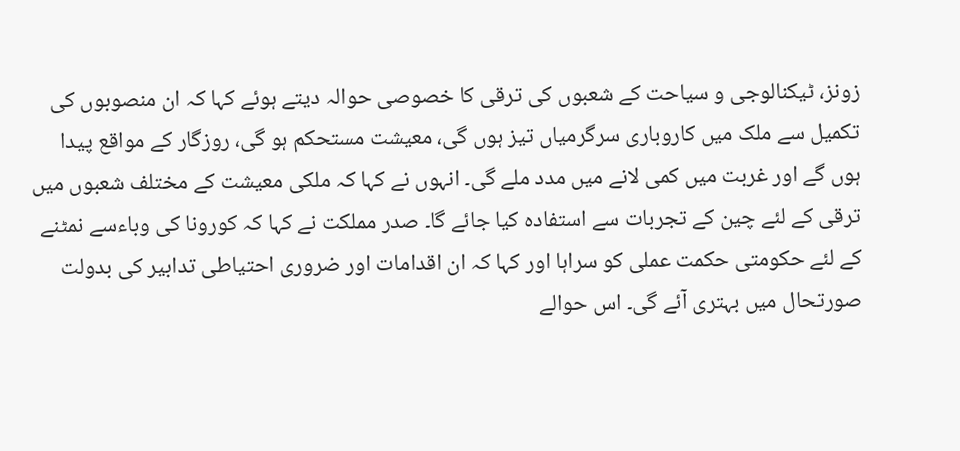زونز، ٹیکنالوجی و سیاحت کے شعبوں کی ترقی کا خصوصی حوالہ دیتے ہوئے کہا کہ ان منصوبوں کی تکمیل سے ملک میں کاروباری سرگرمیاں تیز ہوں گی، معیشت مستحکم ہو گی، روزگار کے مواقع پیدا ہوں گے اور غربت میں کمی لانے میں مدد ملے گی۔ انہوں نے کہا کہ ملکی معیشت کے مختلف شعبوں میں ترقی کے لئے چین کے تجربات سے استفادہ کیا جائے گا۔ صدر مملکت نے کہا کہ کورونا کی وباءسے نمٹنے کے لئے حکومتی حکمت عملی کو سراہا اور کہا کہ ان اقدامات اور ضروری احتیاطی تدابیر کی بدولت صورتحال میں بہتری آئے گی۔ اس حوالے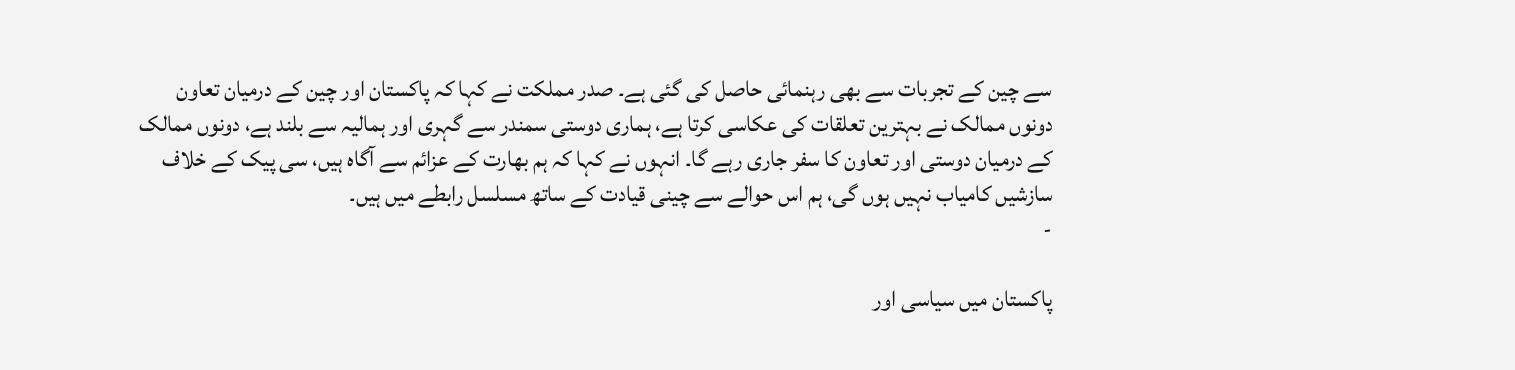سے چین کے تجربات سے بھی رہنمائی حاصل کی گئی ہے۔ صدر مملکت نے کہا کہ پاکستان اور چین کے درمیان تعاون دونوں ممالک نے بہترین تعلقات کی عکاسی کرتا ہے، ہماری دوستی سمندر سے گہری اور ہمالیہ سے بلند ہے، دونوں ممالک کے درمیان دوستی اور تعاون کا سفر جاری رہے گا۔ انہوں نے کہا کہ ہم بھارت کے عزائم سے آگاہ ہیں، سی پیک کے خلاف سازشیں کامیاب نہیں ہوں گی، ہم اس حوالے سے چینی قیادت کے ساتھ مسلسل رابطے میں ہیں۔
-

پاکستان میں سیاسی اور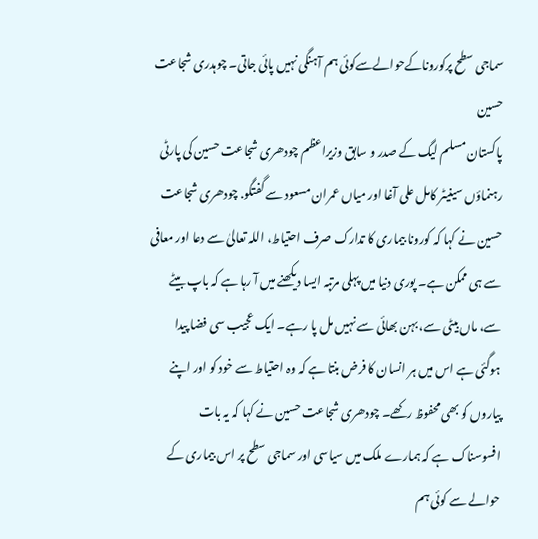سماجی سطح پرکوروناکےحوالےسےکوئی ہم آہنگی نہیں پائی جاتی۔ چوہدری شجاعت حسین
پاکستان مسلم لیگ کے صدر و سابق وزیراعظم چودھری شجاعت حسین کی پارٹی رہنماؤں سینیٹر کامل علی آغا اور میاں عمران مسعود سے گفتگو. چودھری شجاعت حسین نے کہا کہ کورونا بیماری کا تدارک صرف احتیاط، اللہ تعالیٰ سے دعا اور معافی سے ہی ممکن ہے۔ پوری دنیا میں پہلی مرتبہ ایسا دیکھنے میں آ رہا ہے کہ باپ بیٹے سے، ماں بیٹی سے، بہن بھائی سے نہیں مل پا رہے۔ ایک عجیب سی فضا پیدا ہوگئی ہے اس میں ہر انسان کا فرض بنتا ہے کہ وہ احتیاط سے خود کو اور اپنے پیاروں کو بھی محفوظ رکھے۔ چودھری شجاعت حسین نے کہا کہ یہ بات افسوسناک ہے کہ ہمارے ملک میں سیاسی اور سماجی سطح پر اس بیماری کے حوالے سے کوئی ہم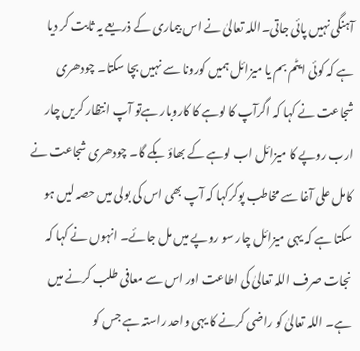آہنگی نہیں پائی جاتی۔اللہ تعالیٰ نے اس بیماری کے ذریعے یہ ثابت کر دیا ہے کہ کوئی ایٹم بم یا میزائل ہمیں کورونا سے نہیں بچا سکتا۔ چودھری شجاعت نے کہا کہ اگرآپ کا لوہے کا کاروبار ہےتو آپ انتظار کریں چار ارب روپے کا میزائل اب لوہے کے بھاؤ بکے گا۔ چودھری شجاعت نے کامل علی آغا سے مخاطب پوکرکہا کہ آپ بھی اس کی بولی میں حصہ لیں ہو سکتا ہے کہ یہی میزائل چار سو روپے میں مل جائے۔ انہوں نے کہا کہ نجات صرف اللہ تعالیٰ کی اطاعت اور اس سے معافی طلب کرنے میں ہے۔ اللہ تعالیٰ کو راضی کرنے کا یہی واحد راستہ ہے جس کو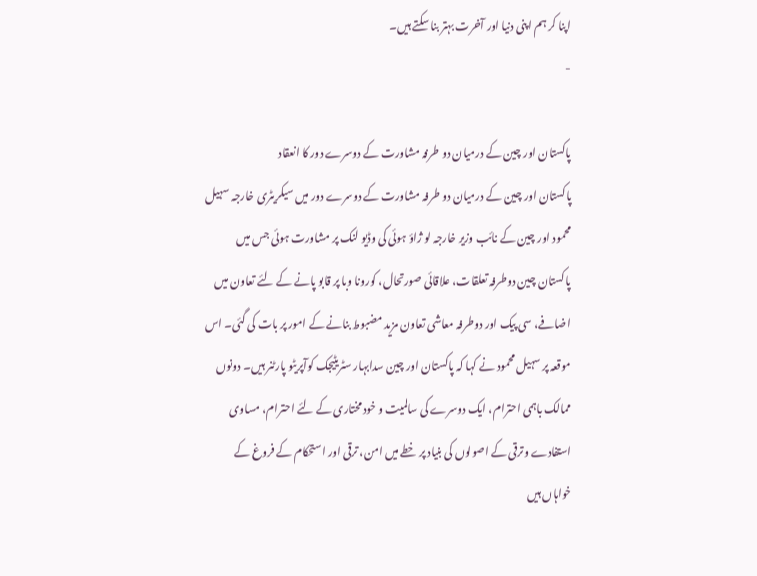اپنا کر ہم اپنی دنیا اور آخرت بہتر بنا سکتے ہیں۔
-

پاکستان اور چین کے درمیان دو طرفہ مشاورت کے دوسرے دور کا انعقاد
پاکستان اور چین کے درمیان دو طرفہ مشاورت کے دوسرے دور میں سیکریٹری خارجہ سہیل محمود اور چین کے نائب وزیر خارجہ لو ژاؤ ہوئی کی وڈیو لنک پر مشاورت ہوئی جس میں پاکستان چین دوطرفہ تعلقات، علاقائی صورتحال، کورونا وبا پر قابو پانے کے لئے تعاون میں اضافے، سی پیک اور دوطرفہ معاشی تعاون مزید مضبوط بنانے کے امور پر بات کی گئی۔ اس موقعہ پر سہیل محمود نے کہا کہ پاکستان اور چین سدابہار سٹریٹیجک کوآپریٹو پارٹنر ہیں۔ دونوں ممالک باہمی احترام، ایک دوسرے کی سالمیت و خود مختاری کے لئے احترام، مساوی استفادے وترقی کے اصولوں کی بنیاد پر خطے میں امن، ترقی اور استحکام کے فروغ کے خواہاں ہیں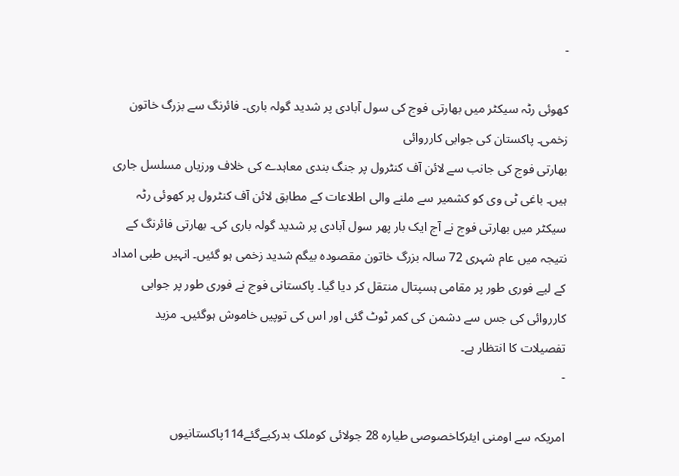-

کھوئی رٹہ سیکٹر میں بھارتی فوج کی سول آبادی پر شدید گولہ باری۔ فائرنگ سے بزرگ خاتون زخمی۔ پاکستان کی جوابی کارروائی
بھارتی فوج کی جانب سے لائن آف کنٹرول پر جنگ بندی معاہدے کی خلاف ورزیاں مسلسل جاری ہیں۔ باغی ٹی وی کو کشمیر سے ملنے والی اطلاعات کے مطابق لائن آف کنٹرول پر کھوئی رٹہ سیکٹر میں بھارتی فوج نے آج ایک بار پھر سول آبادی پر شدید گولہ باری کی۔ بھارتی فائرنگ کے نتیجہ میں عام شہری 72 سالہ بزرگ خاتون مقصودہ بیگم شدید زخمی ہو گئیں۔ انہیں طبی امداد کے لیے فوری طور پر مقامی ہسپتال منتقل کر دیا گیا۔ پاکستانی فوج نے فوری طور پر جوابی کارروائی کی جس سے دشمن کی کمر ٹوٹ گئی اور اس کی توپیں خاموش ہوگئیں۔ مزید تفصیلات کا انتظار ہے۔
-

امریکہ سے اومنی ایئرکاخصوصی طیارہ 28 جولائی کوملک بدرکیےگئے114پاکستانیوں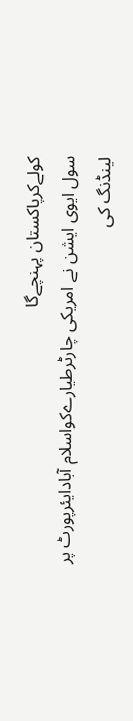کولےکرپاکستان پہنچےگا
سول ایوی ایشن نے امریکی چارٹرطیارےکواسلام آبادایئرپورٹ پر لینڈنگ کی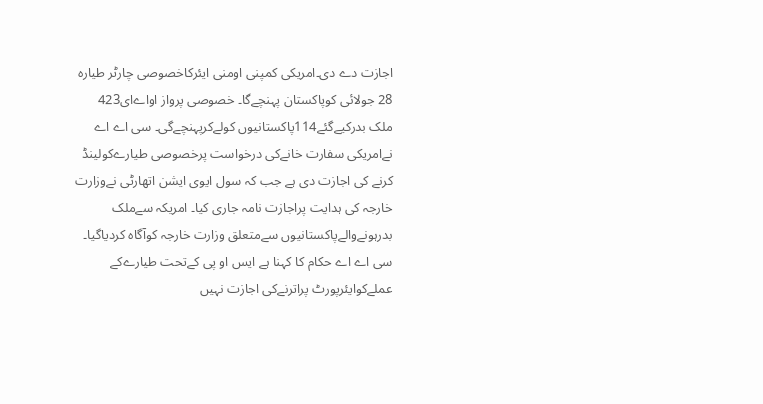اجازت دے دی۔امریکی کمپنی اومنی ایئرکاخصوصی چارٹر طیارہ 28 جولائی کوپاکستان پہنچےگا۔ خصوصی پرواز اواےای423 ملک بدرکیےگئے114پاکستانیوں کولےکرپہنچےگی۔ سی اے اے نےامریکی سفارت خانےکی درخواست پرخصوصی طیارےکولینڈ کرنے کی اجازت دی ہے جب کہ سول ایوی ایشن اتھارٹی نےوزارت خارجہ کی ہدایت پراجازت نامہ جاری کیا۔ امریکہ سےملک بدرہونےوالےپاکستانیوں سےمتعلق وزارت خارجہ کوآگاہ کردیاگیا۔ سی اے اے حکام کا کہنا ہے ایس او پی کےتحت طیارےکے عملےکوایئرپورٹ پراترنےکی اجازت نہیں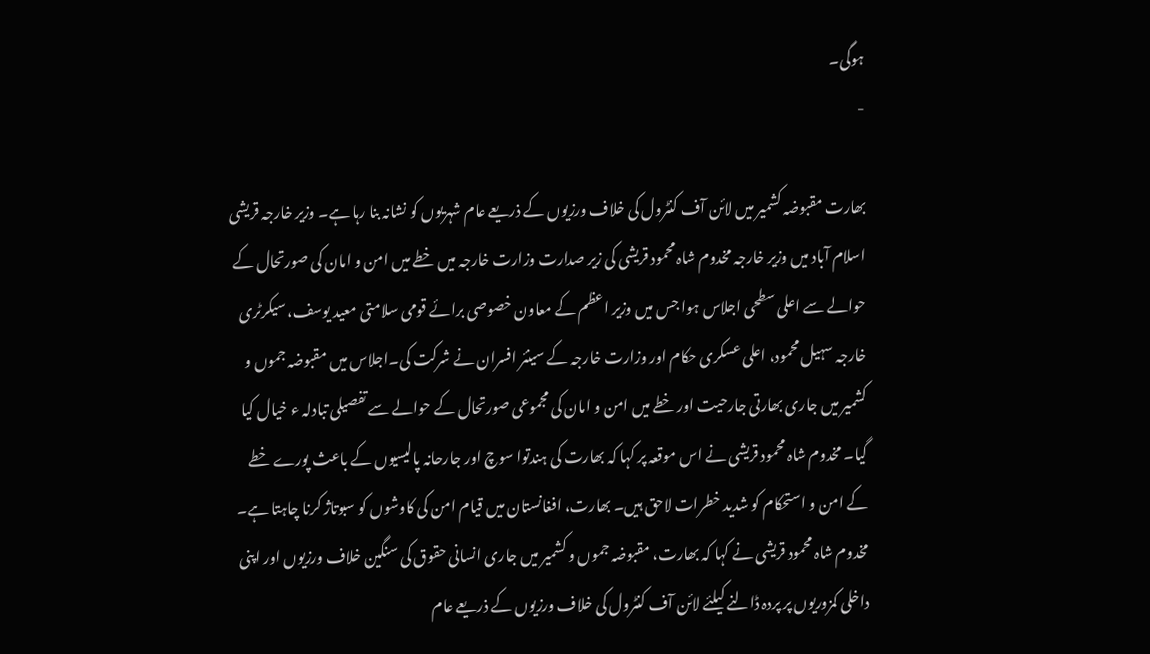ہوگی۔
-

بھارت مقبوضہ کشمیر میں لائن آف کنٹرول کی خلاف ورزیوں کے ذریعے عام شہریوں کو نشانہ بنا رہا ہے۔ وزیر خارجہ قریشی
اسلام آباد میں وزیر خارجہ مخدوم شاہ محمود قریشی کی زیر صدارت وزارت خارجہ میں خطے میں امن و امان کی صورتحال کے حوالے سے اعلی سطحی اجلاس ہوا جس میں وزیر اعظم کے معاون خصوصی برائے قومی سلامتی معید یوسف، سیکرٹری خارجہ سہیل محمود، اعلی عسکری حکام اور وزارت خارجہ کے سینئر افسران نے شرکت کی۔اجلاس میں مقبوضہ جموں و کشمیر میں جاری بھارتی جارحیت اور خطے میں امن و امان کی مجموعی صورتحال کے حوالے سے تفصیلی تبادلہ ء خیال کیا گیا۔ مخدوم شاہ محمود قریشی نے اس موقعہ پر کہا کہ بھارت کی ہندتوا سوچ اور جارحانہ پالیسیوں کے باعث پورے خطے کے امن و استحکام کو شدید خطرات لاحق ہیں۔ بھارت، افغانستان میں قیام امن کی کاوشوں کو سبوتاژ کرنا چاہتا ہے۔ مخدوم شاہ محمود قریشی نے کہا کہ بھارت، مقبوضہ جموں و کشمیر میں جاری انسانی حقوق کی سنگین خلاف ورزیوں اور اپنی داخلی کمزوریوں پر پردہ ڈالنے کیلئے لائن آف کنٹرول کی خلاف ورزیوں کے ذریعے عام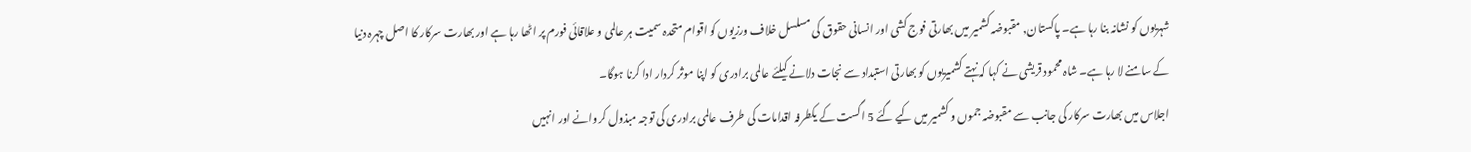شہریوں کو نشانہ بنا رہا ہے۔ پاکستان, مقبوضہ کشمیر میں بھارتی فوج کشی اور انسانی حقوق کی مسلسل خلاف ورزیوں کو اقوام متحدہ سمیت ہر عالمی و علاقائی فورم پر اٹھا رہا ہے اور بھارت سرکار کا اصل چہرہ دنیا کے سامنے لا رہا ہے۔ شاہ محمود قریشی نے کہا کہ نہتے کشمیریوں کو بھارتی استبداد سے نجات دلانے کیلئے عالمی برادری کو اپنا موثر کردار ادا کرنا ہوگا۔
اجلاس میں بھارت سرکار کی جانب سے مقبوضہ جموں و کشمیر میں کیے گئے 5 اگست کے یکطرفہ اقدامات کی طرف عالمی برادری کی توجہ مبذول کروانے اور انہیں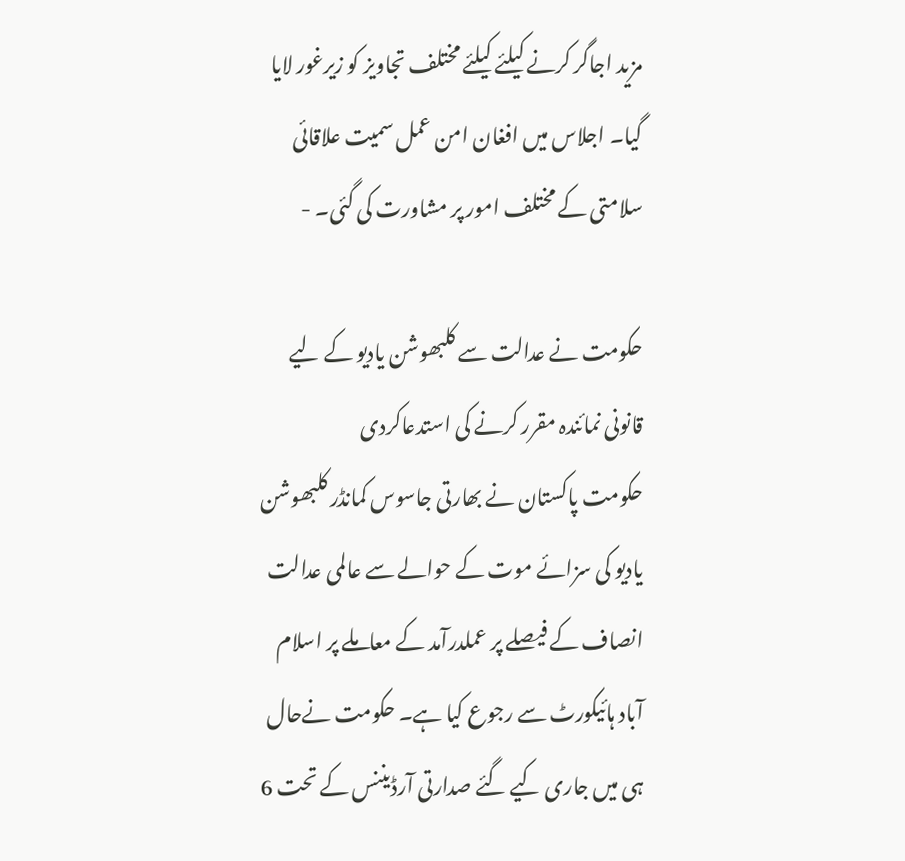مزید اجاگر کرنے کیلئے کیلئے مختلف تجاویز کو زیرغور لایا گیا۔ اجلاس میں افغان امن عمل سمیت علاقائی سلامتی کے مختلف امور پر مشاورت کی گئی۔ -

حکومت نے عدالت سے کلبھوشن یادیو کے لیے قانونی نمائندہ مقرر کرنے کی استدعاکردی
حکومت پاکستان نے بھارتی جاسوس کمانڈر کلبھوشن یادیو کی سزائے موت کے حوالے سے عالمی عدالت انصاف کے فیصلے پر عملدرآمد کے معاملے پر اسلام آباد ہائیکورٹ سے رجوع کیا ہے۔ حکومت نےحال ہی میں جاری کیے گئے صدارتی آرڈیننس کے تحت 6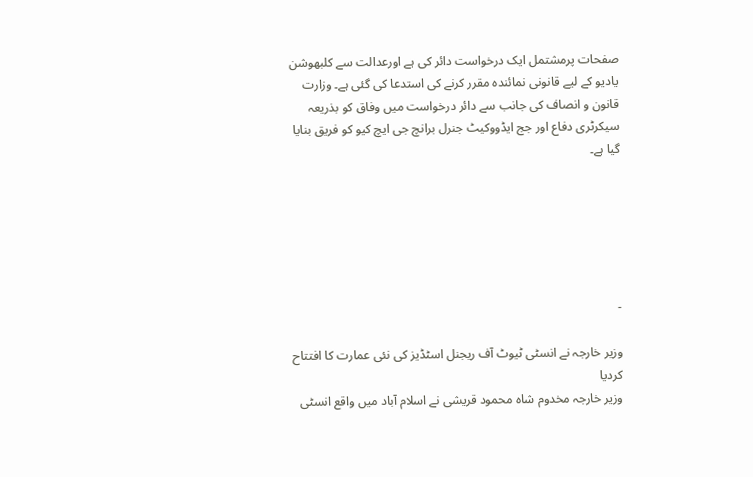صفحات پرمشتمل ایک درخواست دائر کی ہے اورعدالت سے کلبھوشن یادیو کے لیے قانونی نمائندہ مقرر کرنے کی استدعا کی گئی ہے۔ وزارت قانون و انصاف کی جانب سے دائر درخواست میں وفاق کو بذریعہ سیکرٹری دفاع اور جج ایڈووکیٹ جنرل برانچ جی ایچ کیو کو فریق بنایا گیا ہے۔






-

وزیر خارجہ نے انسٹی ٹیوٹ آف ریجنل اسٹڈیز کی نئی عمارت کا افتتاح کردیا
وزیر خارجہ مخدوم شاہ محمود قریشی نے اسلام آباد میں واقع انسٹی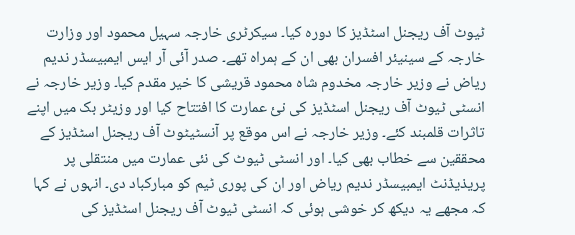ٹیوٹ آف ریجنل اسٹڈیز کا دورہ کیا۔ سیکرٹری خارجہ سہیل محمود اور وزارت خارجہ کے سینیئر افسران بھی ان کے ہمراہ تھے۔ صدر آئی آر ایس ایمبیسڈر ندیم ریاض نے وزیر خارجہ مخدوم شاہ محمود قریشی کا خیر مقدم کیا۔ وزیر خارجہ نے انسٹی ٹیوٹ آف ریجنل اسٹڈیز کی نئ عمارت کا افتتاح کیا اور وزیٹر بک میں اپنے تاثرات قلمبند کئے۔ وزیر خارجہ نے اس موقع پر آنسٹیٹوٹ آف ریجنل اسٹڈیز کے محققین سے خطاب بھی کیا۔ اور انسٹی ٹیوٹ کی نئی عمارت میں منتقلی پر پریذیڈنٹ ایمبیسڈر ندیم ریاض اور ان کی پوری ٹیم کو مبارکباد دی۔ انہوں نے کہا کہ مجھے یہ دیکھ کر خوشی ہوئی کہ انسٹی ٹیوٹ آف ریجنل اسٹڈیز کی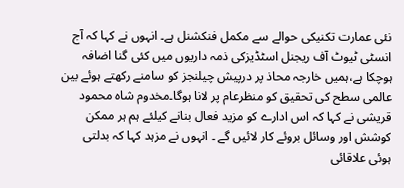نئی عمارت تکنیکی حوالے سے مکمل فنکشنل ہے۔ انہوں نے کہا کہ آج انسٹی ٹیوٹ آف ریجنل اسٹڈیزکی ذمہ داریوں میں کئی گنا اضافہ ہوچکا ہے،ہمیں خارجہ محاذ پر درپیش چیلنجز کو سامنے رکھتے ہوئے بین عالمی سطح کی تحقیق کو منظرعام پر لانا ہوگا۔مخدوم شاہ محمود قریشی نے کہا کہ اس ادارے کو مزید فعال بنانے کیلئے ہم ہر ممکن کوشش اور وسائل بروئے کار لائیں گے ۔ انہوں نے مزہد کہا کہ بدلتی ہوئی علاقائی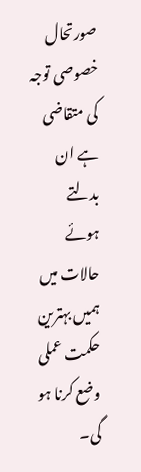صورتحال خصوصی توجہ کی متقاضی ہے ان بدلتے ہوئے حالات میں ہمیں بہترین حکمت عملی وضع کرنا ہو گی۔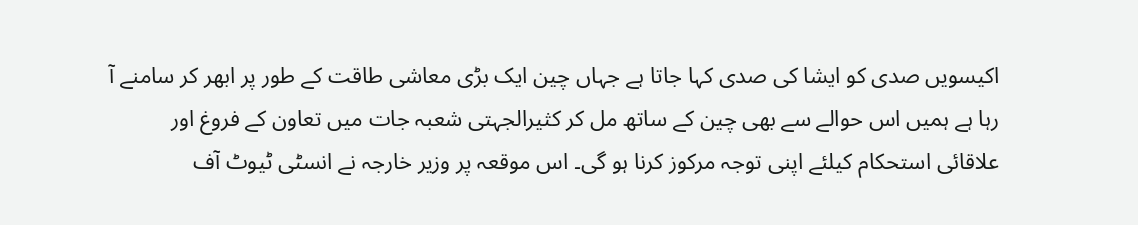اکیسویں صدی کو ایشا کی صدی کہا جاتا ہے جہاں چین ایک بڑی معاشی طاقت کے طور پر ابھر کر سامنے آ رہا ہے ہمیں اس حوالے سے بھی چین کے ساتھ مل کر کثیرالجہتی شعبہ جات میں تعاون کے فروغ اور علاقائی استحکام کیلئے اپنی توجہ مرکوز کرنا ہو گی۔ اس موقعہ پر وزیر خارجہ نے انسٹی ٹیوٹ آف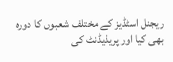ریجنل اسٹڈیز کے مختلف شعبوں کا دورہ بھی کیا اور پریذیڈنٹ کی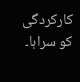کارکردگی کو سراہا۔